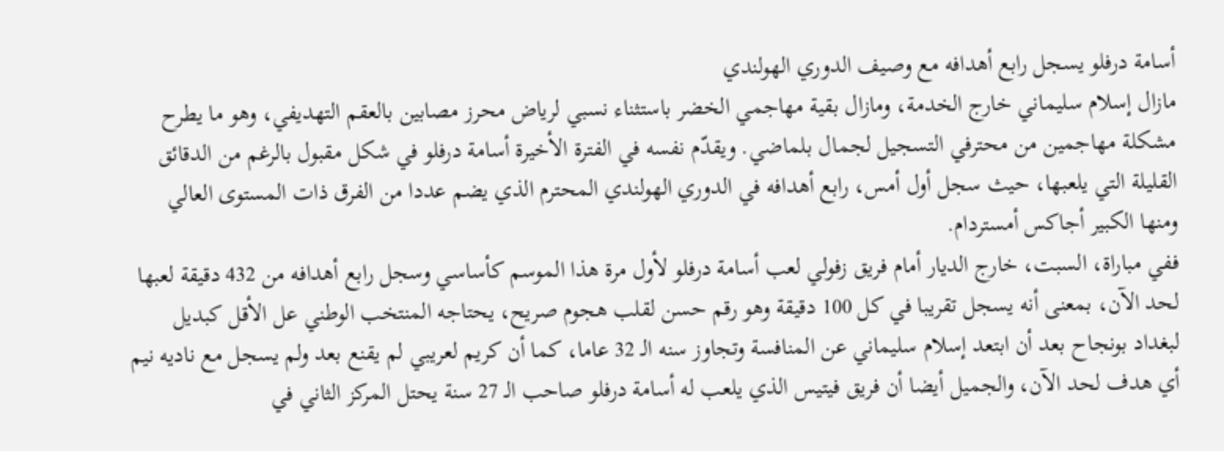أسامة درفلو يسجل رابع أهدافه مع وصيف الدوري الهولندي
مازال إسلام سليماني خارج الخدمة، ومازال بقية مهاجمي الخضر باستثناء نسبي لرياض محرز مصابين بالعقم التهديفي، وهو ما يطرح مشكلة مهاجمين من محترفي التسجيل لجمال بلماضي. ويقدّم نفسه في الفترة الأخيرة أسامة درفلو في شكل مقبول بالرغم من الدقائق القليلة التي يلعبها، حيث سجل أول أمس، رابع أهدافه في الدوري الهولندي المحترم الذي يضم عددا من الفرق ذات المستوى العالي ومنها الكبير أجاكس أمستردام.
ففي مباراة، السبت، خارج الديار أمام فريق زفولي لعب أسامة درفلو لأول مرة هذا الموسم كأساسي وسجل رابع أهدافه من 432 دقيقة لعبها لحد الآن، بمعنى أنه يسجل تقريبا في كل 100 دقيقة وهو رقم حسن لقلب هجوم صريح، يحتاجه المنتخب الوطني عل الأقل كبديل لبغداد بونجاح بعد أن ابتعد إسلام سليماني عن المنافسة وتجاوز سنه الـ 32 عاما، كما أن كريم لعريبي لم يقنع بعد ولم يسجل مع ناديه نيم أي هدف لحد الآن، والجميل أيضا أن فريق فيتيس الذي يلعب له أسامة درفلو صاحب الـ 27 سنة يحتل المركز الثاني في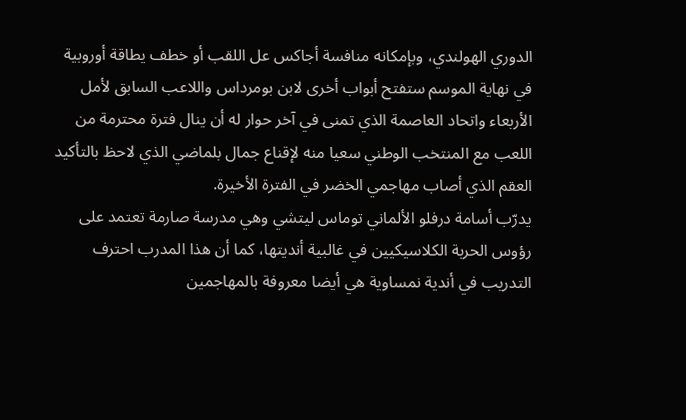الدوري الهولندي، وبإمكانه منافسة أجاكس عل اللقب أو خطف يطاقة أوروبية في نهاية الموسم ستفتح أبواب أخرى لابن بومرداس واللاعب السابق لأمل الأربعاء واتحاد العاصمة الذي تمنى في آخر حوار له أن ينال فترة محترمة من اللعب مع المنتخب الوطني سعيا منه لإقناع جمال بلماضي الذي لاحظ بالتأكيد العقم الذي أصاب مهاجمي الخضر في الفترة الأخيرة.
يدرّب أسامة درفلو الألماني توماس ليتشي وهي مدرسة صارمة تعتمد على رؤوس الحربة الكلاسيكيين في غالبية أنديتها، كما أن هذا المدرب احترف التدريب في أندية نمساوية هي أيضا معروفة بالمهاجمين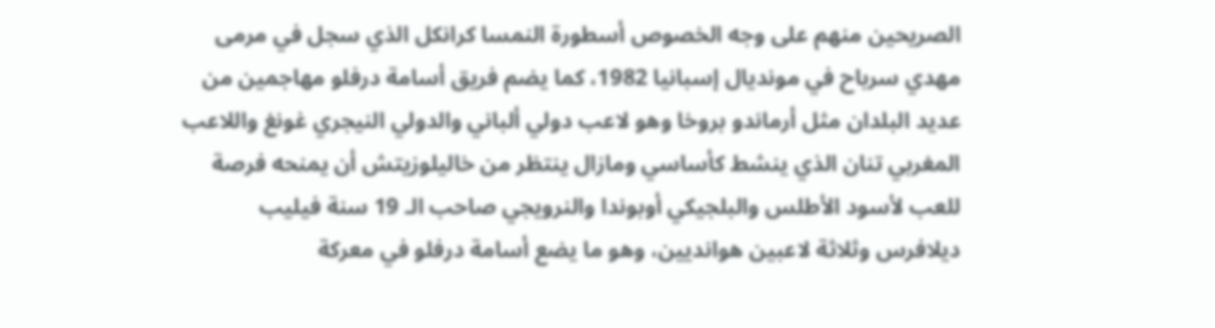الصريحين منهم على وجه الخصوص أسطورة النمسا كرانكل الذي سجل في مرمى مهدي سرباح في مونديال إسبانيا 1982، كما يضم فريق أسامة درفلو مهاجمين من عديد البلدان مثل أرماندو بروخا وهو لاعب دولي ألباني والدولي النيجري غونغ واللاعب المغربي تنان الذي ينشط كأساسي ومازال ينتظر من خاليلوزيتش أن يمنحه فرصة للعب لأسود الأطلس والبلجيكي أوبوندا والنرويجي صاحب الـ 19 سنة فيليب ديلافرس وثلاثة لاعبين هوانديين، وهو ما يضع أسامة درفلو في معركة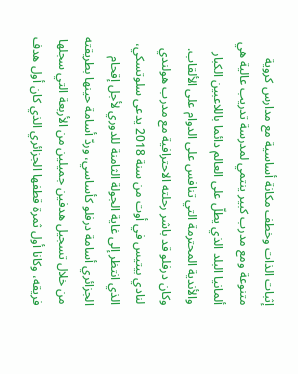إثبات الذات وخطف مكانة أساسية مع مدارس كروية متنوعة ومع مدرب كبير ينتمي لمدرسة تدريب عالية هي ألمانيا البلد الذي يطلّ على العالم دائما باللاعبين الكبار والأندية المحترمة التي تنافس على الدوام على الألقاب.
وكان درفلو قد باشر رحلته الاحترافية مع مدرب هولندي لنادي بيتيس في أوت من سنة 2018 يدعى سلوتسكي، الذي انتظر إلى غاية الجولة الثامنة للدوري لأجل إقحام الجزائري أسامة درفلو كأساسي، وردّ أسامة حينها بطريقته من خلال تسجيل هدفين جميلين من الأربعة التي سجلها فريقه، وكانا أول ثمرة قطفها الجزائري الذي كان أول هدف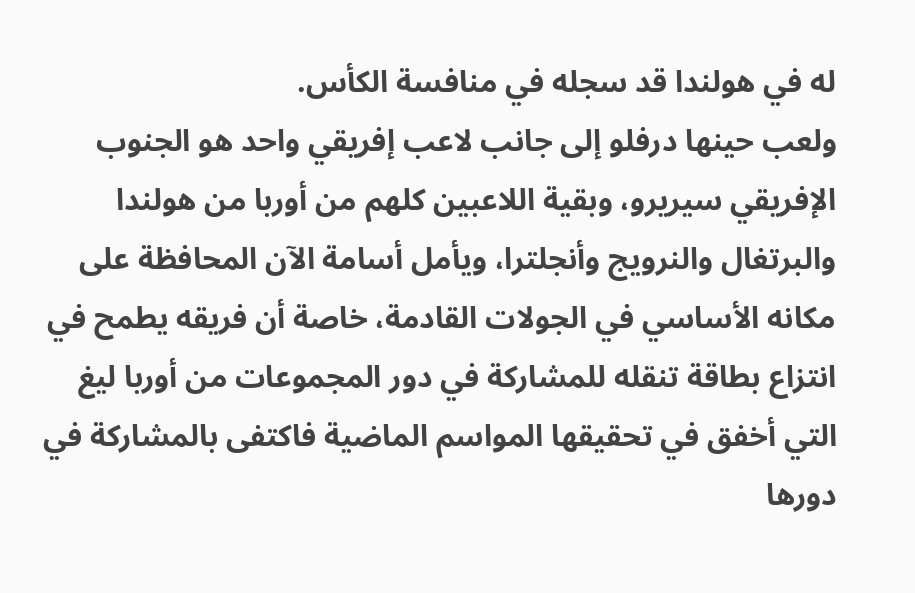له في هولندا قد سجله في منافسة الكأس.
ولعب حينها درفلو إلى جانب لاعب إفريقي واحد هو الجنوب الإفريقي سيريرو، وبقية اللاعبين كلهم من أوربا من هولندا والبرتغال والنرويج وأنجلترا، ويأمل أسامة الآن المحافظة على مكانه الأساسي في الجولات القادمة، خاصة أن فريقه يطمح في انتزاع بطاقة تنقله للمشاركة في دور المجموعات من أوربا ليغ التي أخفق في تحقيقها المواسم الماضية فاكتفى بالمشاركة في دورها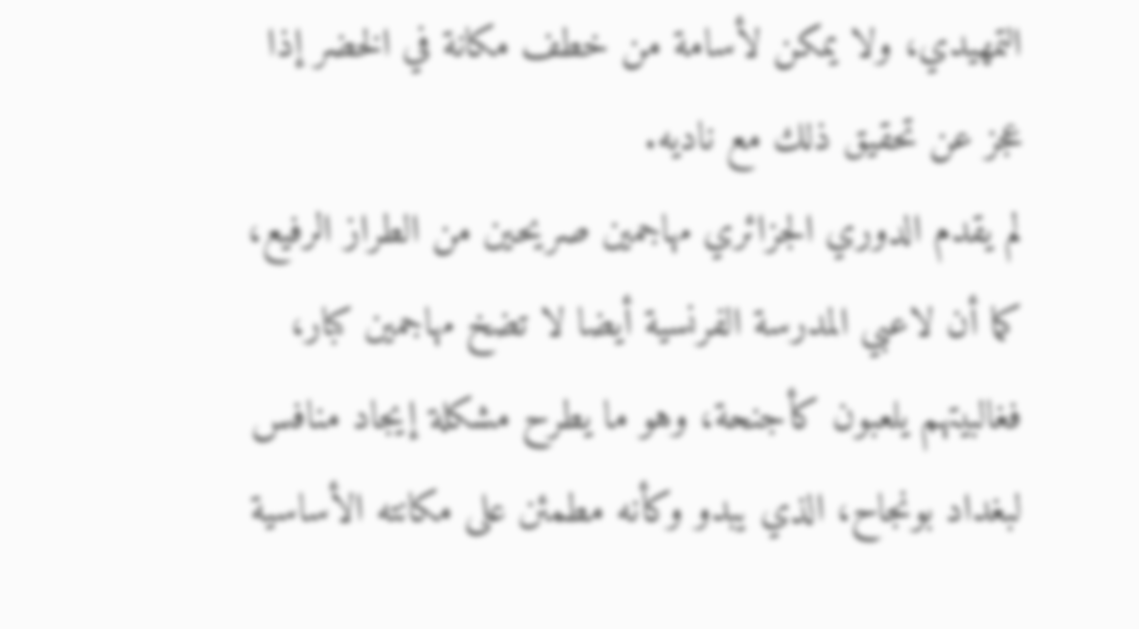التمهيدي، ولا يمكن لأسامة من خطف مكانة في الخضر إذا عجز عن تحقيق ذلك مع ناديه.
لم يقدم الدوري الجزائري مهاجمين صريحين من الطراز الرفيع، كما أن لاعبي المدرسة الفرنسية أيضا لا تضخ مهاجمين كبار، فغالبيتهم يلعبون كأجنحة، وهو ما يطرح مشكلة إيجاد منافس لبغداد بونجاح، الذي يبدو وكأنه مطمئن على مكانته الأساسية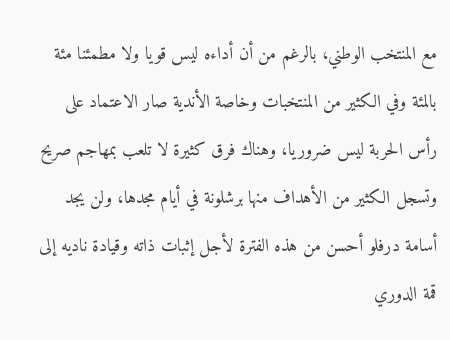مع المنتخب الوطني، بالرغم من أن أداءه ليس قويا ولا مطمئنا مئة بالمئة وفي الكثير من المنتخبات وخاصة الأندية صار الاعتماد على رأس الحربة ليس ضروريا، وهناك فرق كثيرة لا تلعب بمهاجم صريح وتسجل الكثير من الأهداف منها برشلونة في أيام مجدها، ولن يجد أسامة درفلو أحسن من هذه الفترة لأجل إثبات ذاته وقيادة ناديه إلى قمة الدوري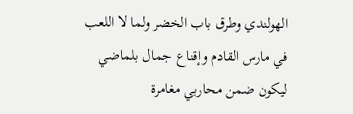الهولندي وطرق باب الخضر ولما لا اللعب في مارس القادم وإقناع جمال بلماضي ليكون ضمن محاربي مغامرة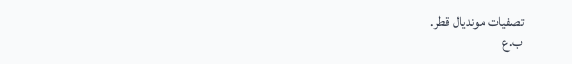تصفيات مونديال قطر.
ب.ع